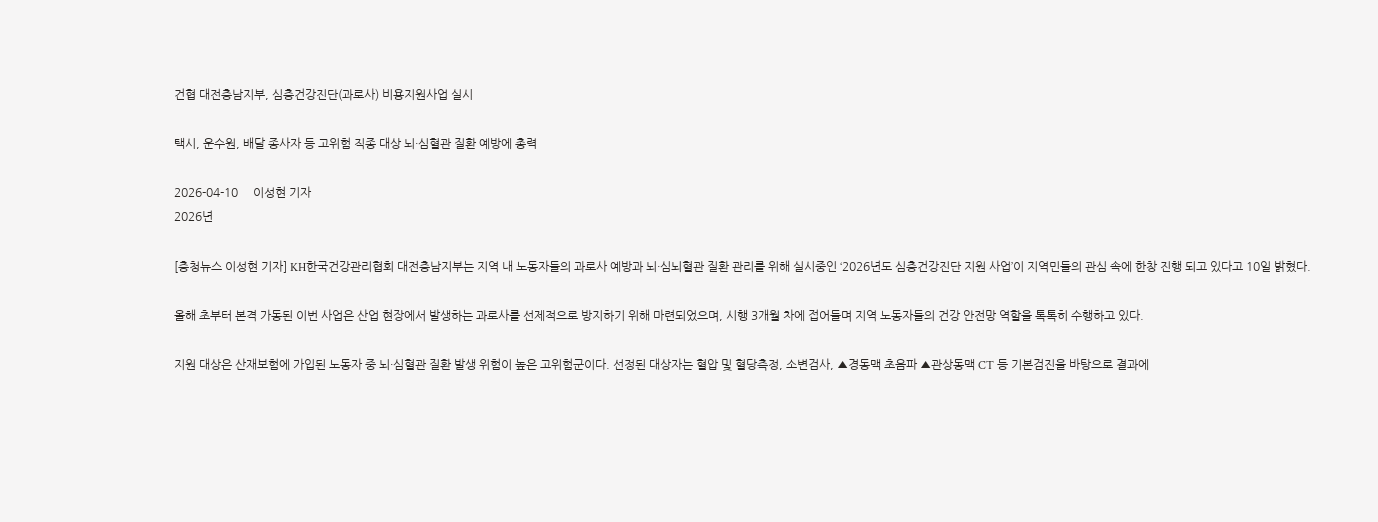건협 대전충남지부, 심층건강진단(과로사) 비용지원사업 실시

택시, 운수원, 배달 종사자 등 고위험 직종 대상 뇌·심혈관 질환 예방에 총력

2026-04-10     이성현 기자
2026년

[충청뉴스 이성현 기자] KH한국건강관리협회 대전충남지부는 지역 내 노동자들의 과로사 예방과 뇌·심뇌혈관 질환 관리를 위해 실시중인 ‘2026년도 심층건강진단 지원 사업’이 지역민들의 관심 속에 한창 진행 되고 있다고 10일 밝혔다.

올해 초부터 본격 가동된 이번 사업은 산업 현장에서 발생하는 과로사를 선제적으로 방지하기 위해 마련되었으며, 시행 3개월 차에 접어들며 지역 노동자들의 건강 안전망 역할을 톡톡히 수행하고 있다.

지원 대상은 산재보험에 가입된 노동자 중 뇌·심혈관 질환 발생 위험이 높은 고위험군이다. 선정된 대상자는 혈압 및 혈당측정, 소변검사, ▲경동맥 초음파 ▲관상동맥 CT 등 기본검진을 바탕으로 결과에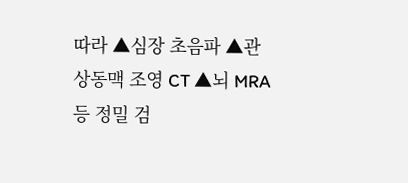따라 ▲심장 초음파 ▲관상동맥 조영 CT ▲뇌 MRA 등 정밀 검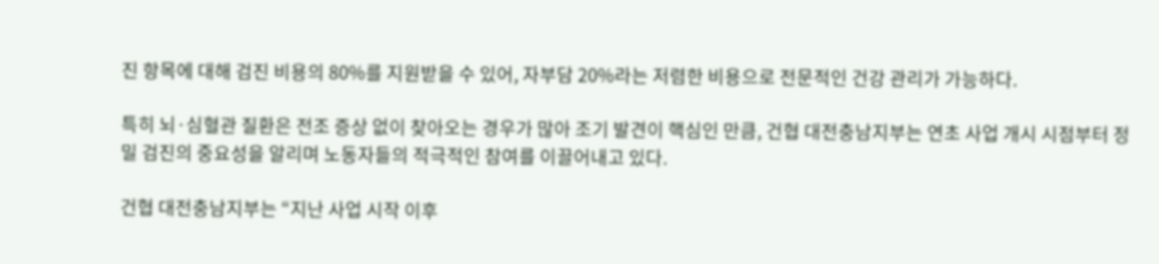진 항목에 대해 검진 비용의 80%를 지원받을 수 있어, 자부담 20%라는 저렴한 비용으로 전문적인 건강 관리가 가능하다.

특히 뇌·심혈관 질환은 전조 증상 없이 찾아오는 경우가 많아 조기 발견이 핵심인 만큼, 건협 대전충남지부는 연초 사업 개시 시점부터 정밀 검진의 중요성을 알리며 노동자들의 적극적인 참여를 이끌어내고 있다.

건협 대전충남지부는 “지난 사업 시작 이후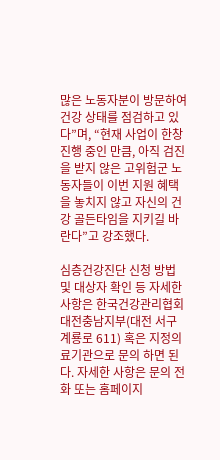많은 노동자분이 방문하여 건강 상태를 점검하고 있다”며, “현재 사업이 한창 진행 중인 만큼, 아직 검진을 받지 않은 고위험군 노동자들이 이번 지원 혜택을 놓치지 않고 자신의 건강 골든타임을 지키길 바란다”고 강조했다.

심층건강진단 신청 방법 및 대상자 확인 등 자세한 사항은 한국건강관리협회 대전충남지부(대전 서구 계룡로 611) 혹은 지정의료기관으로 문의 하면 된다. 자세한 사항은 문의 전화 또는 홈페이지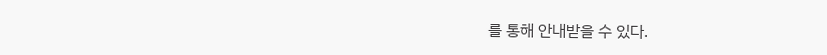를 통해 안내받을 수 있다.